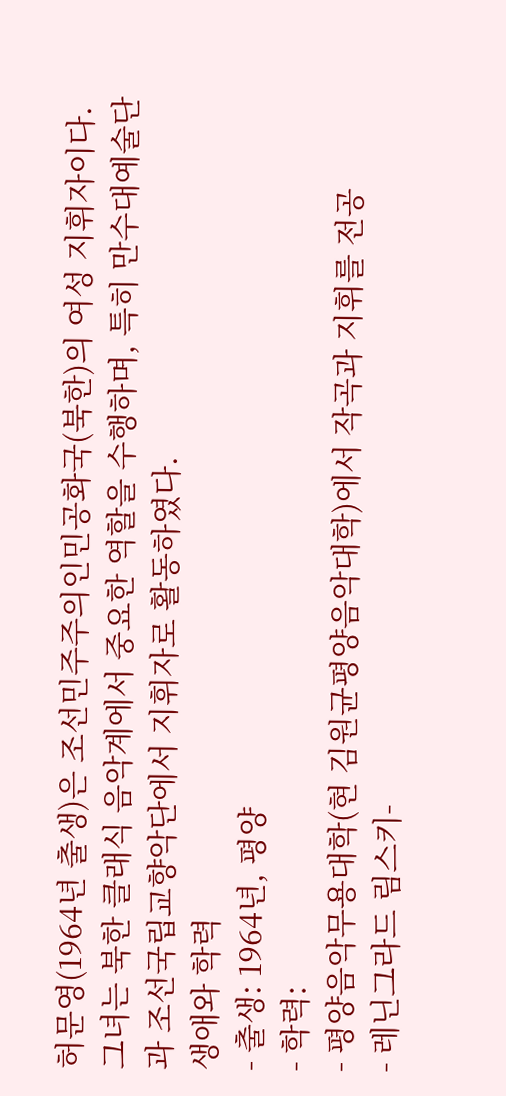허문영(1964년 출생)은 조선민주주의인민공화국(북한)의 여성 지휘자이다. 그녀는 북한 클래식 음악계에서 중요한 역할을 수행하며, 특히 만수대예술단과 조선국립교향악단에서 지휘자로 활동하였다.
생애와 학력
- 출생: 1964년, 평양
- 학력:
- 평양음악무용대학(현 김원균평양음악대학)에서 작곡과 지휘를 전공
- 레닌그라드 림스키-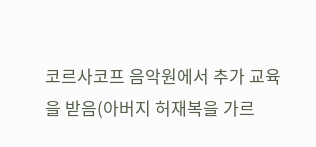코르사코프 음악원에서 추가 교육을 받음(아버지 허재복을 가르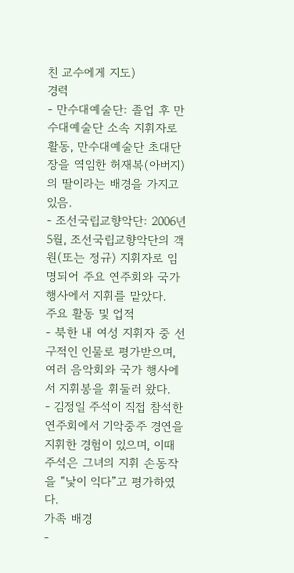친 교수에게 지도)
경력
- 만수대예술단: 졸업 후 만수대예술단 소속 지휘자로 활동, 만수대예술단 초대단장을 역임한 허재복(아버지)의 딸이라는 배경을 가지고 있음.
- 조선국립교향악단: 2006년 5월, 조선국립교향악단의 객원(또는 정규) 지휘자로 임명되어 주요 연주회와 국가 행사에서 지휘를 맡았다.
주요 활동 및 업적
- 북한 내 여성 지휘자 중 선구적인 인물로 평가받으며, 여러 음악회와 국가 행사에서 지휘봉을 휘둘러 왔다.
- 김정일 주석이 직접 참석한 연주회에서 기악중주 경연을 지휘한 경험이 있으며, 이때 주석은 그녀의 지휘 손동작을 “낯이 익다”고 평가하였다.
가족 배경
-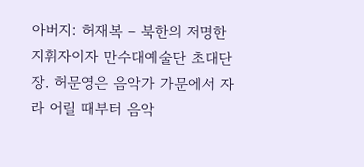아버지: 허재복 – 북한의 저명한 지휘자이자 만수대예술단 초대단장. 허문영은 음악가 가문에서 자라 어릴 때부터 음악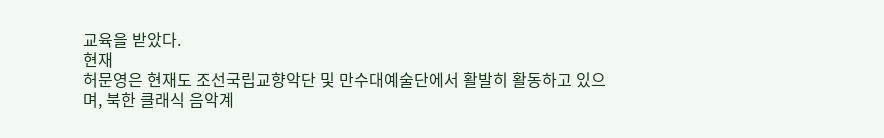교육을 받았다.
현재
허문영은 현재도 조선국립교향악단 및 만수대예술단에서 활발히 활동하고 있으며, 북한 클래식 음악계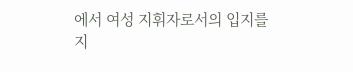에서 여성 지휘자로서의 입지를 지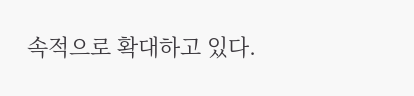속적으로 확대하고 있다.